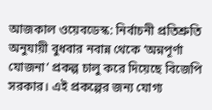আজকাল ওয়েবডেস্ক: নির্বাচনী প্রতিশ্রুতি অনুযায়ী বুধবার নবান্ন থেকে ‘অন্নপূর্ণা যোজনা’ প্রকল্প চালু করে দিয়েছে বিজেপি সরকার। এই প্রকল্পের জন্য যোগ্য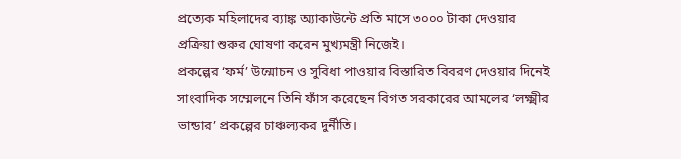প্রত্যেক মহিলাদের ব্যাঙ্ক অ্যাকাউন্টে প্রতি মাসে ৩০০০ টাকা দেওয়ার প্রক্রিয়া শুরুর ঘোষণা করেন মুখ্যমন্ত্রী নিজেই।
প্রকল্পের ‘ফর্ম’ উন্মোচন ও সুবিধা পাওয়ার বিস্তারিত বিবরণ দেওয়ার দিনেই সাংবাদিক সম্মেলনে তিনি ফাঁস করেছেন বিগত সরকারের আমলের ‘লক্ষ্মীর ভান্ডার’ প্রকল্পের চাঞ্চল্যকর দুর্নীতি।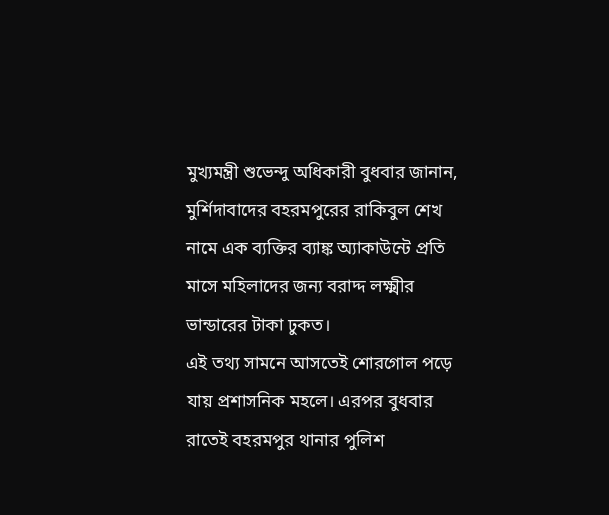মুখ্যমন্ত্রী শুভেন্দু অধিকারী বুধবার জানান, মুর্শিদাবাদের বহরমপুরের রাকিবুল শেখ নামে এক ব্যক্তির ব্যাঙ্ক অ্যাকাউন্টে প্রতি মাসে মহিলাদের জন্য বরাদ্দ লক্ষ্মীর ভান্ডারের টাকা ঢুকত।
এই তথ্য সামনে আসতেই শোরগোল পড়ে যায় প্রশাসনিক মহলে। এরপর বুধবার রাতেই বহরমপুর থানার পুলিশ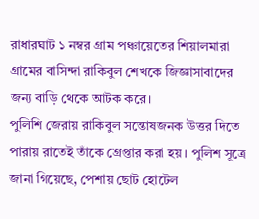রাধারঘাট ১ নম্বর গ্রাম পঞ্চায়েতের শিয়ালমারা গ্রামের বাসিন্দা রাকিবুল শেখকে জিজ্ঞাসাবাদের জন্য বাড়ি থেকে আটক করে।
পুলিশি জেরায় রাকিবুল সন্তোষজনক উত্তর দিতে পারায় রাতেই তাঁকে গ্রেপ্তার করা হয়। পুলিশ সূত্রে জানা গিয়েছে, পেশায় ছোট হোটেল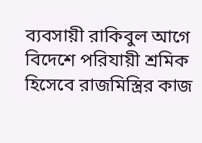ব্যবসায়ী রাকিবুল আগে বিদেশে পরিযায়ী শ্রমিক হিসেবে রাজমিস্ত্রির কাজ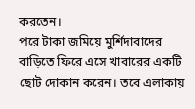করতেন।
পরে টাকা জমিয়ে মুর্শিদাবাদের বাড়িতে ফিরে এসে খাবারের একটি ছোট দোকান করেন। তবে এলাকায়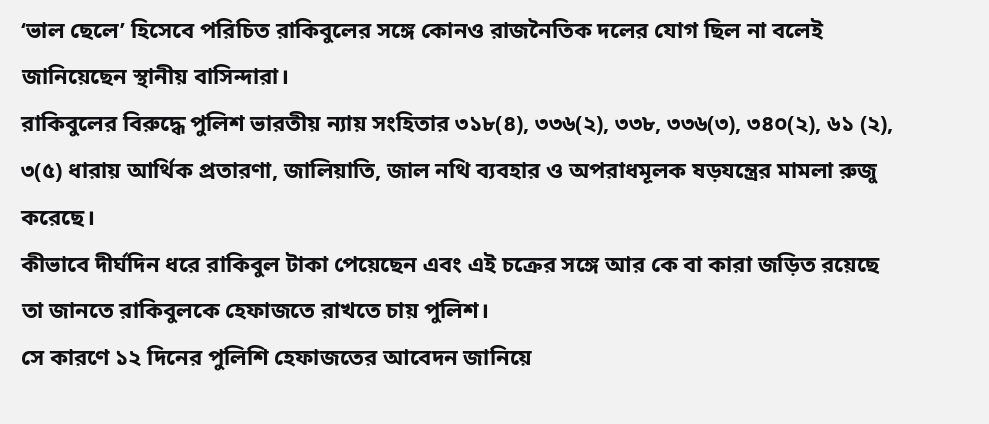‘ভাল ছেলে’ হিসেবে পরিচিত রাকিবুলের সঙ্গে কোনও রাজনৈতিক দলের যোগ ছিল না বলেই জানিয়েছেন স্থানীয় বাসিন্দারা।
রাকিবুলের বিরুদ্ধে পুলিশ ভারতীয় ন্যায় সংহিতার ৩১৮(৪), ৩৩৬(২), ৩৩৮, ৩৩৬(৩), ৩৪০(২), ৬১ (২), ৩(৫) ধারায় আর্থিক প্রতারণা, জালিয়াতি, জাল নথি ব্যবহার ও অপরাধমূলক ষড়যন্ত্রের মামলা রুজু করেছে।
কীভাবে দীর্ঘদিন ধরে রাকিবুল টাকা পেয়েছেন এবং এই চক্রের সঙ্গে আর কে বা কারা জড়িত রয়েছে তা জানতে রাকিবুলকে হেফাজতে রাখতে চায় পুলিশ।
সে কারণে ১২ দিনের পুলিশি হেফাজতের আবেদন জানিয়ে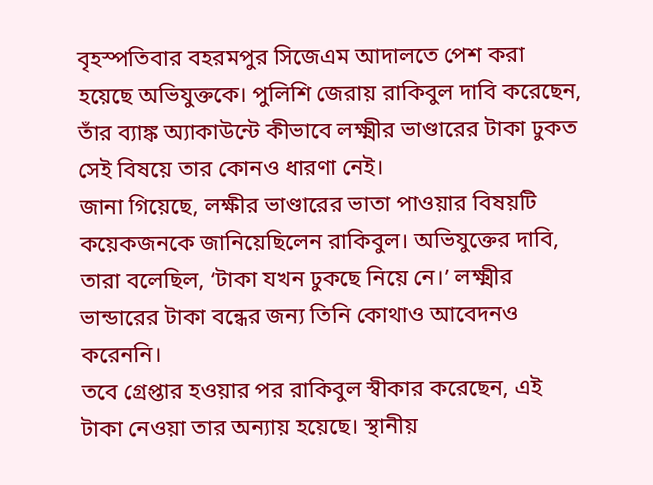বৃহস্পতিবার বহরমপুর সিজেএম আদালতে পেশ করা হয়েছে অভিযুক্তকে। পুলিশি জেরায় রাকিবুল দাবি করেছেন, তাঁর ব্যাঙ্ক অ্যাকাউন্টে কীভাবে লক্ষ্মীর ভাণ্ডারের টাকা ঢুকত সেই বিষয়ে তার কোনও ধারণা নেই।
জানা গিয়েছে, লক্ষীর ভাণ্ডারের ভাতা পাওয়ার বিষয়টি কয়েকজনকে জানিয়েছিলেন রাকিবুল। অভিযুক্তের দাবি, তারা বলেছিল, ‘টাকা যখন ঢুকছে নিয়ে নে।’ লক্ষ্মীর ভান্ডারের টাকা বন্ধের জন্য তিনি কোথাও আবেদনও করেননি।
তবে গ্রেপ্তার হওয়ার পর রাকিবুল স্বীকার করেছেন, এই টাকা নেওয়া তার অন্যায় হয়েছে। স্থানীয়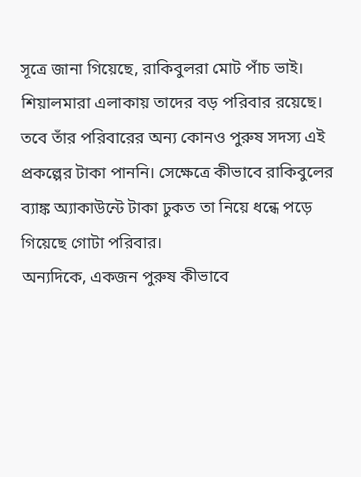সূত্রে জানা গিয়েছে, রাকিবুলরা মোট পাঁচ ভাই। শিয়ালমারা এলাকায় তাদের বড় পরিবার রয়েছে।
তবে তাঁর পরিবারের অন্য কোনও পুরুষ সদস্য এই প্রকল্পের টাকা পাননি। সেক্ষেত্রে কীভাবে রাকিবুলের ব্যাঙ্ক অ্যাকাউন্টে টাকা ঢুকত তা নিয়ে ধন্ধে পড়ে গিয়েছে গোটা পরিবার।
অন্যদিকে, একজন পুরুষ কীভাবে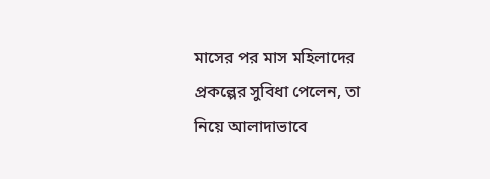মাসের পর মাস মহিলাদের প্রকল্পের সুবিধা পেলেন, তা নিয়ে আলাদাভাবে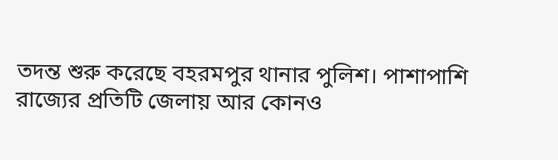তদন্ত শুরু করেছে বহরমপুর থানার পুলিশ। পাশাপাশি রাজ্যের প্রতিটি জেলায় আর কোনও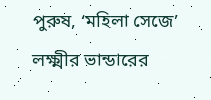পুরুষ, ‘মহিলা সেজে’ লক্ষ্মীর ভান্ডারের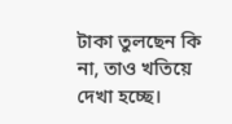টাকা তুলছেন কি না, তাও খতিয়ে দেখা হচ্ছে।